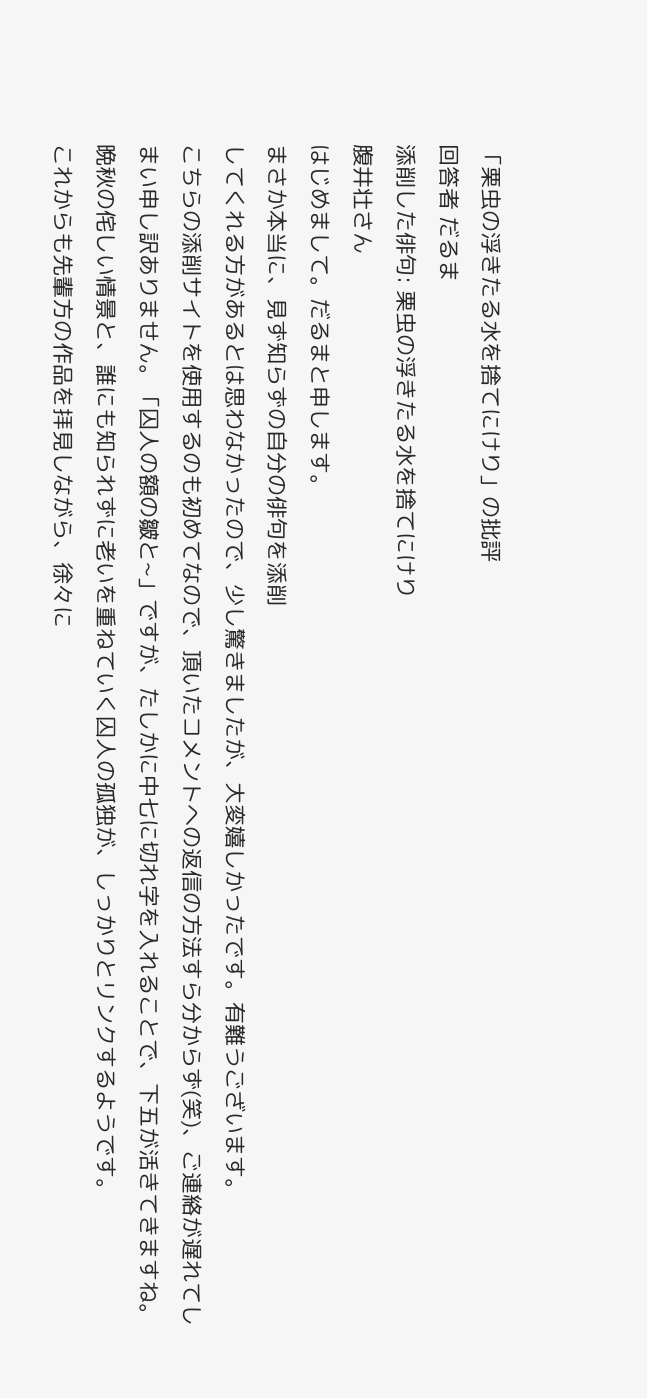「栗虫の浮きたる水を捨てにけり」の批評
回答者 だるま
添削した俳句: 栗虫の浮きたる水を捨てにけり
腹井壮さん
はじめまして。だるまと申します。
まさか本当に、見ず知らずの自分の俳句を添削
してくれる方があるとは思わなかったので、少し驚きましたが、大変嬉しかったです。有難うございます。
こちらの添削サイトを使用するのも初めてなので、頂いたコメントへの返信の方法すら分からず(笑)、ご連絡が遅れてしまい申し訳ありません。「囚人の額の皺と~」ですが、たしかに中七に切れ字を入れることで、下五が活きてきますね。晩秋の侘しい情景と、誰にも知られずに老いを重ねていく囚人の孤独が、しっかりとリンクするようです。
これからも先輩方の作品を拝見しながら、徐々に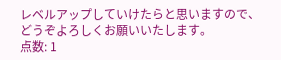レベルアップしていけたらと思いますので、どうぞよろしくお願いいたします。
点数: 1